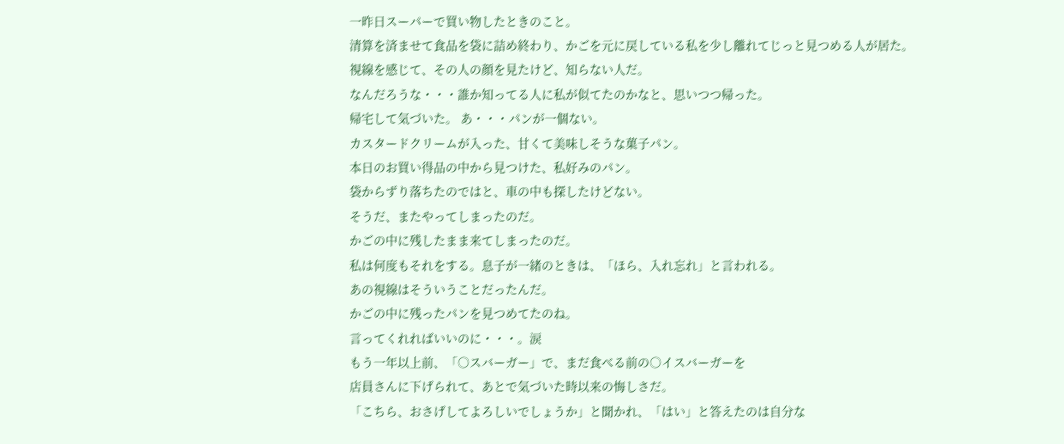一昨日スーパーで買い物したときのこと。
清算を済ませて食品を袋に詰め終わり、かごを元に戻している私を少し離れてじっと見つめる人が居た。
視線を感じて、その人の顔を見たけど、知らない人だ。
なんだろうな・・・誰か知ってる人に私が似てたのかなと、思いつつ帰った。
帰宅して気づいた。 あ・・・パンが一個ない。
カスタードクリームが入った、甘くて美味しそうな菓子パン。
本日のお買い得品の中から見つけた、私好みのパン。
袋からずり落ちたのではと、車の中も探したけどない。
そうだ、またやってしまったのだ。
かごの中に残したまま来てしまったのだ。
私は何度もそれをする。息子が一緒のときは、「ほら、入れ忘れ」と言われる。
あの視線はそういうことだったんだ。
かごの中に残ったパンを見つめてたのね。
言ってくれればいいのに・・・。涙
もう一年以上前、「○スバーガー」で、まだ食べる前の○イスバーガーを
店員さんに下げられて、あとで気づいた時以来の悔しさだ。
「こちら、おさげしてよろしいでしょうか」と聞かれ、「はい」と答えたのは自分な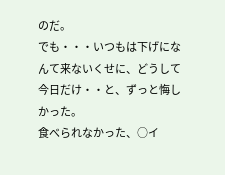のだ。
でも・・・いつもは下げになんて来ないくせに、どうして今日だけ・・と、ずっと悔しかった。
食べられなかった、○イ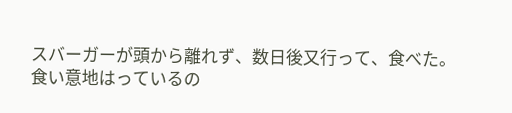スバーガーが頭から離れず、数日後又行って、食べた。
食い意地はっているの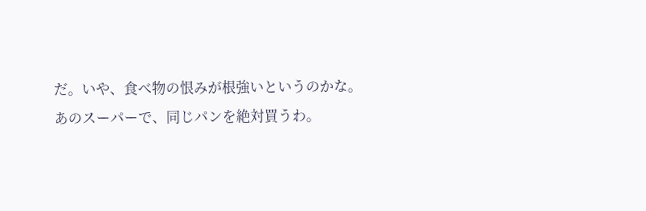だ。いや、食べ物の恨みが根強いというのかな。
あのスーパーで、同じパンを絶対買うわ。